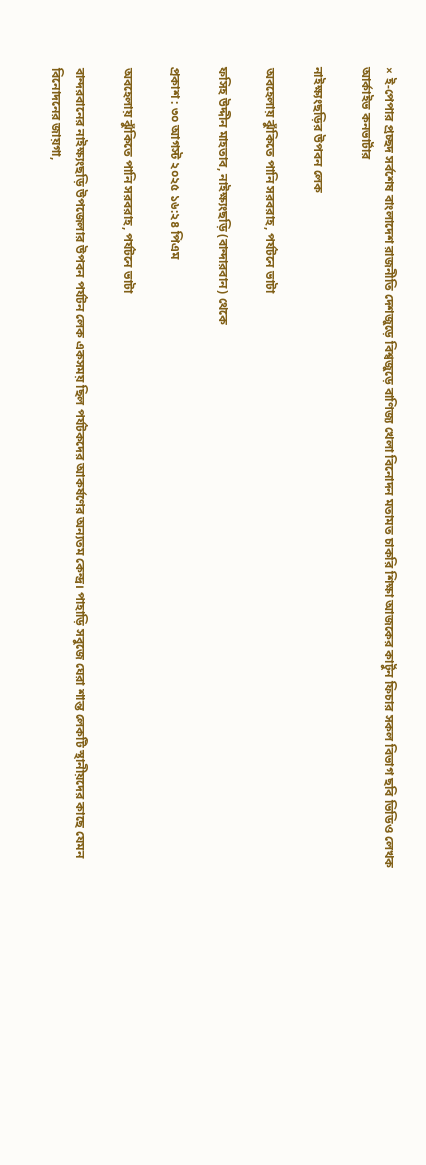× ই-পেপার প্রচ্ছদ সর্বশেষ বাংলাদেশ রাজনীতি দেশজুড়ে বিশ্বজুড়ে বাণিজ্য খেলা বিনোদন মতামত চাকরি শিক্ষা আজকের কার্টুন ফিচার সকল বিভাগ ছবি ভিডিও লেখক আর্কাইভ কনভার্টার

নাইক্ষ্যংছড়ির উপবন লেক

অবহেলায় ঝুঁকিতে পানি সরবরাহ, পর্যটনে ভাটা

ফসিহ উদ্দীন মাহতাব, নাইক্ষ্যংছড়ি (বান্দারবান) থেকে

প্রকাশ : ৩০ আগস্ট ২০২৫ ১৬:২৪ পিএম

অবহেলায় ঝুঁকিতে পানি সরবরাহ, পর্যটনে ভাটা

বান্দরবানের নাইক্ষ্যংছড়ি উপজেলার উপবন পর্যটন লেক একসময় ছিল পর্যটকদের আকর্ষণের অন্যতম কেন্দ্র। পাহাড়ি সবুজে ঘেরা শান্ত লেকটি স্থানীয়দের কাছে যেমন বিনোদনের জায়গা,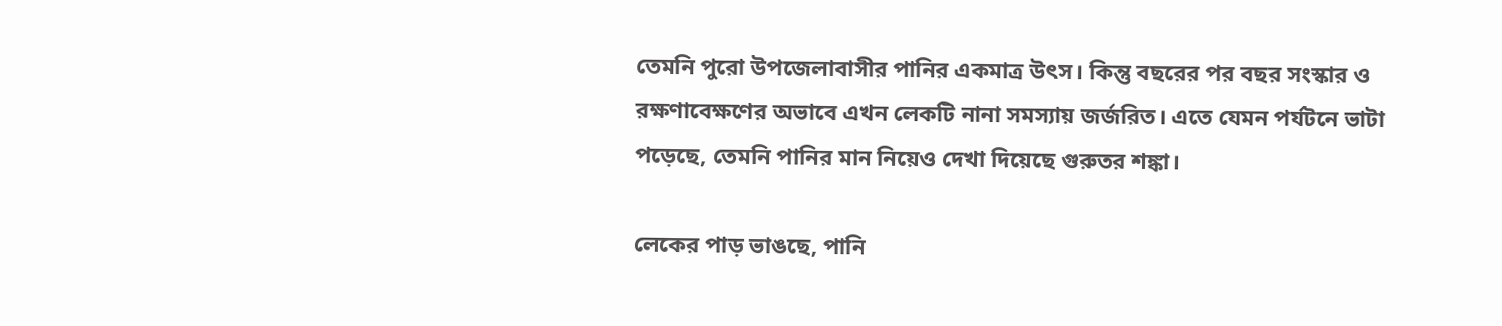তেমনি পুরো উপজেলাবাসীর পানির একমাত্র উৎস। কিন্তু বছরের পর বছর সংস্কার ও রক্ষণাবেক্ষণের অভাবে এখন লেকটি নানা সমস্যায় জর্জরিত। এতে যেমন পর্যটনে ভাটা পড়েছে, তেমনি পানির মান নিয়েও দেখা দিয়েছে গুরুতর শঙ্কা।

লেকের পাড় ভাঙছে, পানি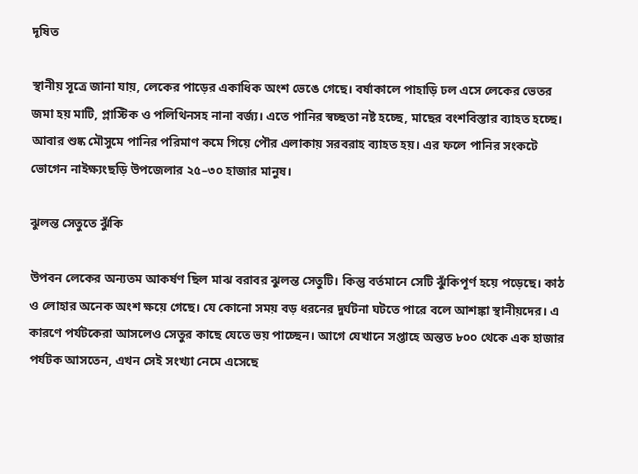দূষিত

স্থানীয় সূত্রে জানা যায়, লেকের পাড়ের একাধিক অংশ ভেঙে গেছে। বর্ষাকালে পাহাড়ি ঢল এসে লেকের ভেতর জমা হয় মাটি, প্লাস্টিক ও পলিথিনসহ নানা বর্জ্য। এতে পানির স্বচ্ছতা নষ্ট হচ্ছে, মাছের বংশবিস্তার ব্যাহত হচ্ছে। আবার শুষ্ক মৌসুমে পানির পরিমাণ কমে গিয়ে পৌর এলাকায় সরবরাহ ব্যাহত হয়। এর ফলে পানির সংকটে ভোগেন নাইক্ষ্যংছড়ি উপজেলার ২৫–৩০ হাজার মানুষ।

ঝুলন্ত সেতুতে ঝুঁকি

উপবন লেকের অন্যতম আকর্ষণ ছিল মাঝ বরাবর ঝুলন্ত সেতুটি। কিন্তু বর্তমানে সেটি ঝুঁকিপূর্ণ হয়ে পড়েছে। কাঠ ও লোহার অনেক অংশ ক্ষয়ে গেছে। যে কোনো সময় বড় ধরনের দুর্ঘটনা ঘটতে পারে বলে আশঙ্কা স্থানীয়দের। এ কারণে পর্যটকেরা আসলেও সেতুর কাছে যেতে ভয় পাচ্ছেন। আগে যেখানে সপ্তাহে অন্তত ৮০০ থেকে এক হাজার পর্যটক আসতেন, এখন সেই সংখ্যা নেমে এসেছে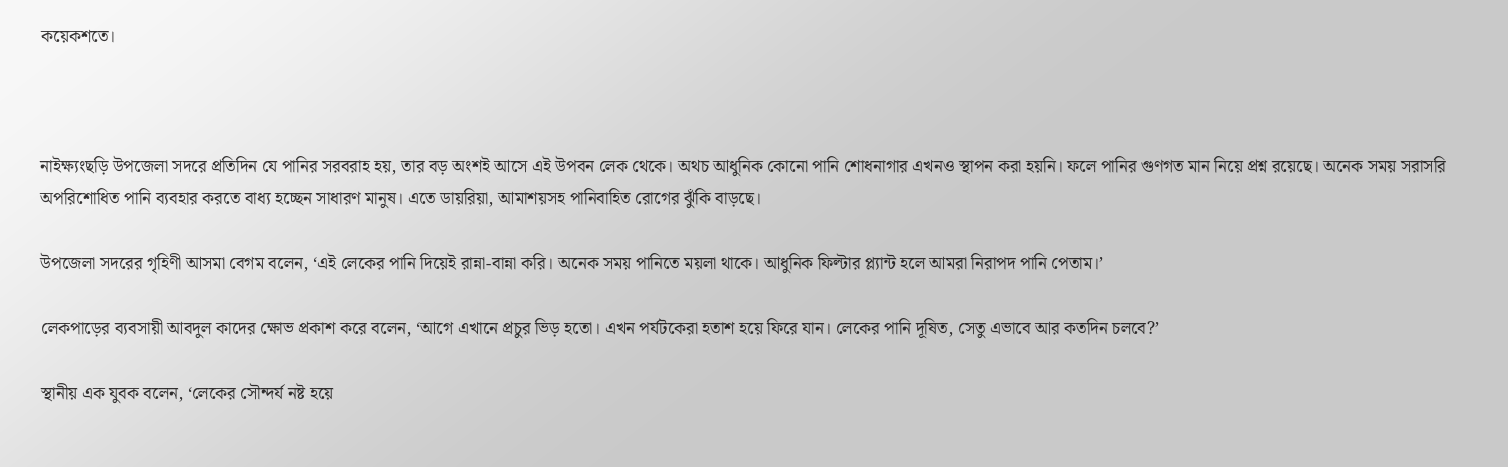কয়েকশতে।



নাইক্ষ্যংছড়ি উপজেলা সদরে প্রতিদিন যে পানির সরবরাহ হয়, তার বড় অংশই আসে এই উপবন লেক থেকে। অথচ আধুনিক কোনো পানি শোধনাগার এখনও স্থাপন করা হয়নি। ফলে পানির গুণগত মান নিয়ে প্রশ্ন রয়েছে। অনেক সময় সরাসরি অপরিশোধিত পানি ব্যবহার করতে বাধ্য হচ্ছেন সাধারণ মানুষ। এতে ডায়রিয়া, আমাশয়সহ পানিবাহিত রোগের ঝুঁকি বাড়ছে।

উপজেলা সদরের গৃহিণী আসমা বেগম বলেন, ‘এই লেকের পানি দিয়েই রান্না-বান্না করি। অনেক সময় পানিতে ময়লা থাকে। আধুনিক ফিল্টার প্ল্যান্ট হলে আমরা নিরাপদ পানি পেতাম।’

লেকপাড়ের ব্যবসায়ী আবদুল কাদের ক্ষোভ প্রকাশ করে বলেন, ‘আগে এখানে প্রচুর ভিড় হতো। এখন পর্যটকেরা হতাশ হয়ে ফিরে যান। লেকের পানি দূষিত, সেতু এভাবে আর কতদিন চলবে?’

স্থানীয় এক যুবক বলেন, ‘লেকের সৌন্দর্য নষ্ট হয়ে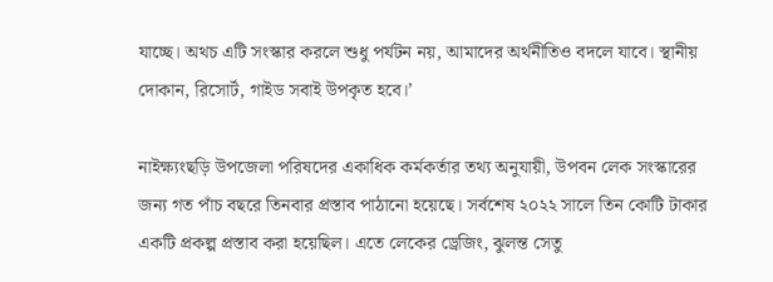যাচ্ছে। অথচ এটি সংস্কার করলে শুধু পর্যটন নয়, আমাদের অর্থনীতিও বদলে যাবে। স্থানীয় দোকান, রিসোর্ট, গাইড সবাই উপকৃত হবে।’

নাইক্ষ্যংছড়ি উপজেলা পরিষদের একাধিক কর্মকর্তার তথ্য অনুযায়ী, উপবন লেক সংস্কারের জন্য গত পাঁচ বছরে তিনবার প্রস্তাব পাঠানো হয়েছে। সর্বশেষ ২০২২ সালে তিন কোটি টাকার একটি প্রকল্প প্রস্তাব করা হয়েছিল। এতে লেকের ড্রেজিং, ঝুলন্ত সেতু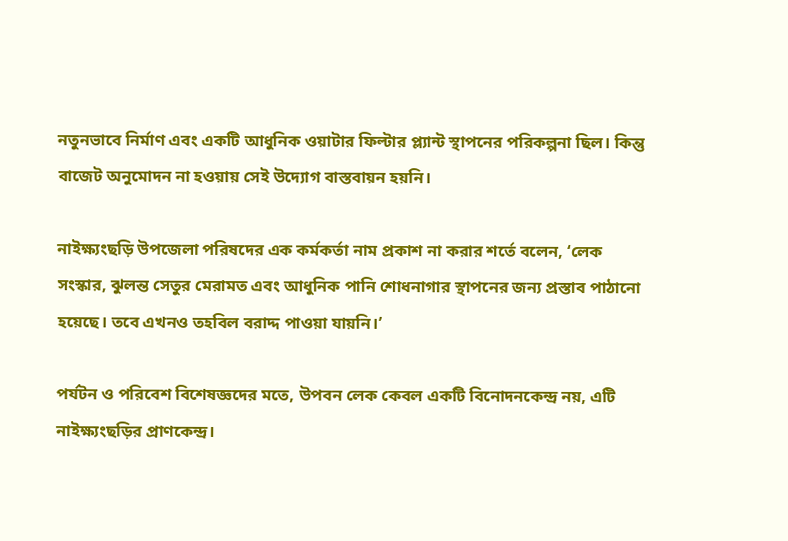নতুনভাবে নির্মাণ এবং একটি আধুনিক ওয়াটার ফিল্টার প্ল্যান্ট স্থাপনের পরিকল্পনা ছিল। কিন্তু বাজেট অনুমোদন না হওয়ায় সেই উদ্যোগ বাস্তবায়ন হয়নি।

নাইক্ষ্যংছড়ি উপজেলা পরিষদের এক কর্মকর্তা নাম প্রকাশ না করার শর্তে বলেন, ‘লেক সংস্কার, ঝুলন্ত সেতুর মেরামত এবং আধুনিক পানি শোধনাগার স্থাপনের জন্য প্রস্তাব পাঠানো হয়েছে। তবে এখনও তহবিল বরাদ্দ পাওয়া যায়নি।’

পর্যটন ও পরিবেশ বিশেষজ্ঞদের মতে, উপবন লেক কেবল একটি বিনোদনকেন্দ্র নয়, এটি নাইক্ষ্যংছড়ির প্রাণকেন্দ্র।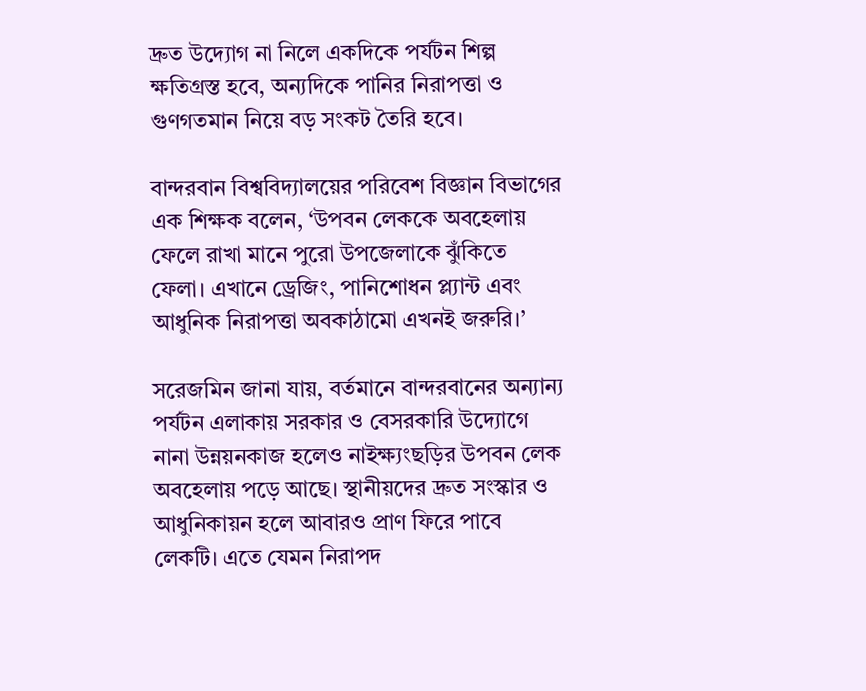দ্রুত উদ্যোগ না নিলে একদিকে পর্যটন শিল্প ক্ষতিগ্রস্ত হবে, অন্যদিকে পানির নিরাপত্তা ও গুণগতমান নিয়ে বড় সংকট তৈরি হবে।

বান্দরবান বিশ্ববিদ্যালয়ের পরিবেশ বিজ্ঞান বিভাগের এক শিক্ষক বলেন, ‘উপবন লেককে অবহেলায় ফেলে রাখা মানে পুরো উপজেলাকে ঝুঁকিতে ফেলা। এখানে ড্রেজিং, পানিশোধন প্ল্যান্ট এবং আধুনিক নিরাপত্তা অবকাঠামো এখনই জরুরি।’

সরেজমিন জানা যায়, বর্তমানে বান্দরবানের অন্যান্য পর্যটন এলাকায় সরকার ও বেসরকারি উদ্যোগে নানা উন্নয়নকাজ হলেও নাইক্ষ্যংছড়ির উপবন লেক অবহেলায় পড়ে আছে। স্থানীয়দের দ্রুত সংস্কার ও আধুনিকায়ন হলে আবারও প্রাণ ফিরে পাবে লেকটি। এতে যেমন নিরাপদ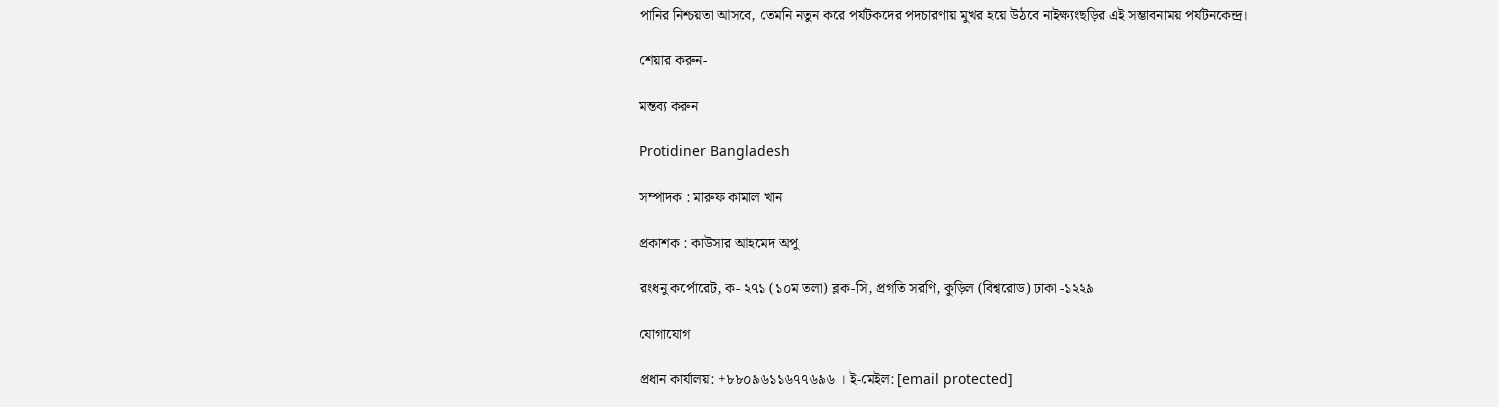পানির নিশ্চয়তা আসবে, তেমনি নতুন করে পর্যটকদের পদচারণায় মুখর হয়ে উঠবে নাইক্ষ্যংছড়ির এই সম্ভাবনাময় পর্যটনকেন্দ্র।

শেয়ার করুন-

মন্তব্য করুন

Protidiner Bangladesh

সম্পাদক : মারুফ কামাল খান

প্রকাশক : কাউসার আহমেদ অপু

রংধনু কর্পোরেট, ক- ২৭১ (১০ম তলা) ব্লক-সি, প্রগতি সরণি, কুড়িল (বিশ্বরোড) ঢাকা -১২২৯

যোগাযোগ

প্রধান কার্যালয়: +৮৮০৯৬১১৬৭৭৬৯৬ । ই-মেইল: [email protected]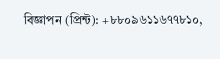বিজ্ঞাপন (প্রিন্ট): +৮৮০৯৬১১৬৭৭৮১০,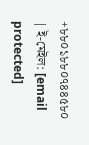+৮৮০১৮৮০৭৪৪৫৮০ | ই-মেইল: [email protected]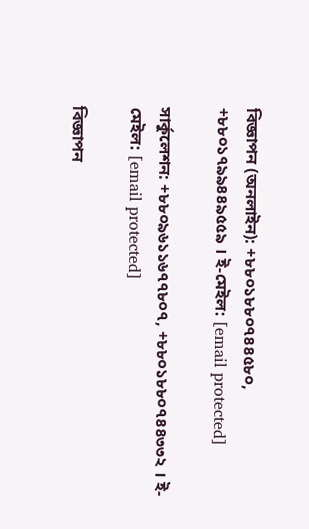বিজ্ঞাপন (অনলাইন): +৮৮০১৮৮০৭৪৪৫৮০, +৮৮০১৭৯৯৪৪৯৫৫৯ । ই-মেইল: [email protected]

সার্কুলেশন: +৮৮০৯৬১১৬৭৭৮০৭, +৮৮০১৮৮০৭৪৪৩৩২ । ই-মেইল: [email protected]

বিজ্ঞাপন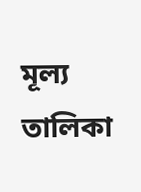মূল্য তালিকা